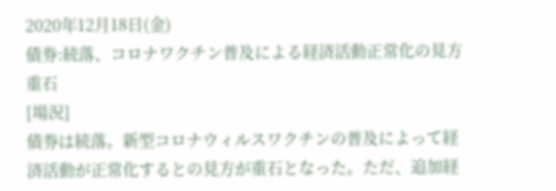2020年12月18日(金)
債券:続落、コロナワクチン普及による経済活動正常化の見方重石
[場況]
債券は続落。新型コロナウィルスワクチンの普及によって経済活動が正常化するとの見方が重石となった。ただ、追加経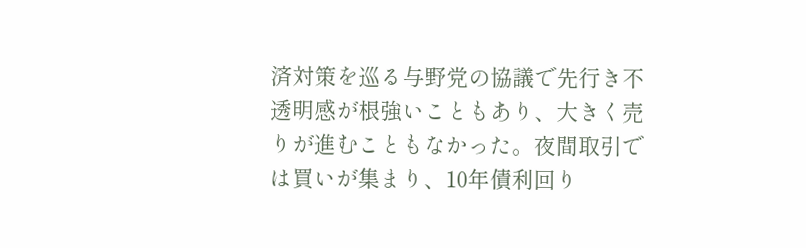済対策を巡る与野党の協議で先行き不透明感が根強いこともあり、大きく売りが進むこともなかった。夜間取引では買いが集まり、10年債利回り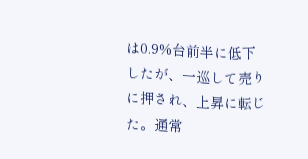は0.9%台前半に低下したが、一巡して売りに押され、上昇に転じた。通常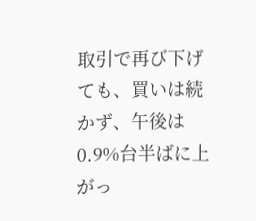取引で再び下げても、買いは続かず、午後は0.9%台半ばに上がっ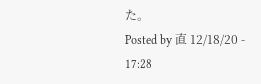た。
Posted by 直 12/18/20 - 17:28